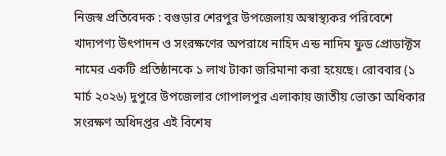নিজস্ব প্রতিবেদক : বগুড়ার শেরপুর উপজেলায় অস্বাস্থ্যকর পরিবেশে খাদ্যপণ্য উৎপাদন ও সংরক্ষণের অপরাধে নাহিদ এন্ড নাদিম ফুড প্রোডাক্টস নামের একটি প্রতিষ্ঠানকে ১ লাখ টাকা জরিমানা করা হয়েছে। রোববার (১ মার্চ ২০২৬) দুপুরে উপজেলার গোপালপুর এলাকায় জাতীয় ভোক্তা অধিকার সংরক্ষণ অধিদপ্তর এই বিশেষ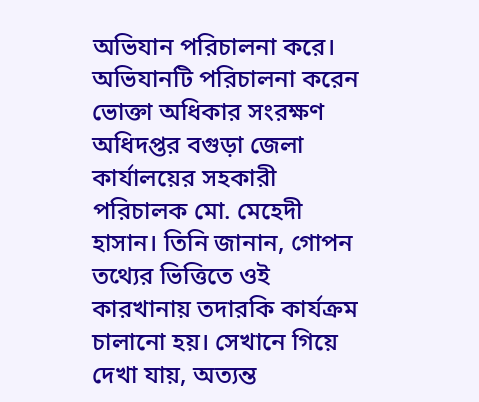অভিযান পরিচালনা করে।
অভিযানটি পরিচালনা করেন ভোক্তা অধিকার সংরক্ষণ অধিদপ্তর বগুড়া জেলা কার্যালয়ের সহকারী পরিচালক মো. মেহেদী হাসান। তিনি জানান, গোপন তথ্যের ভিত্তিতে ওই কারখানায় তদারকি কার্যক্রম চালানো হয়। সেখানে গিয়ে দেখা যায়, অত্যন্ত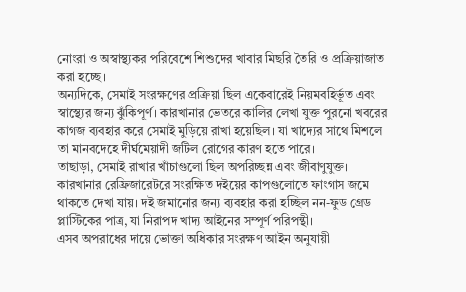নোংরা ও অস্বাস্থ্যকর পরিবেশে শিশুদের খাবার মিছরি তৈরি ও প্রক্রিয়াজাত করা হচ্ছে।
অন্যদিকে, সেমাই সংরক্ষণের প্রক্রিয়া ছিল একেবারেই নিয়মবহির্ভূত এবং স্বাস্থ্যের জন্য ঝুঁকিপূর্ণ। কারখানার ভেতরে কালির লেখা যুক্ত পুরনো খবরের কাগজ ব্যবহার করে সেমাই মুড়িয়ে রাখা হয়েছিল। যা খাদ্যের সাথে মিশলে তা মানবদেহে দীর্ঘমেয়াদী জটিল রোগের কারণ হতে পারে।
তাছাড়া, সেমাই রাখার খাঁচাগুলো ছিল অপরিচ্ছন্ন এবং জীবাণুযুক্ত। কারখানার রেফ্রিজারেটরে সংরক্ষিত দইয়ের কাপগুলোতে ফাংগাস জমে থাকতে দেখা যায়। দই জমানোর জন্য ব্যবহার করা হচ্ছিল নন-ফুড গ্রেড প্লাস্টিকের পাত্র, যা নিরাপদ খাদ্য আইনের সম্পূর্ণ পরিপন্থী।
এসব অপরাধের দায়ে ভোক্তা অধিকার সংরক্ষণ আইন অনুযায়ী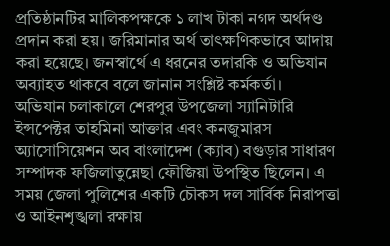প্রতিষ্ঠানটির মালিকপক্ষকে ১ লাখ টাকা নগদ অর্থদণ্ড প্রদান করা হয়। জরিমানার অর্থ তাৎক্ষণিকভাবে আদায় করা হয়েছে। জনস্বার্থে এ ধরনের তদারকি ও অভিযান অব্যাহত থাকবে বলে জানান সংশ্লিষ্ট কর্মকর্তা।
অভিযান চলাকালে শেরপুর উপজেলা স্যানিটারি ইন্সপেক্টর তাহমিনা আক্তার এবং কনজুমারস অ্যাসোসিয়েশন অব বাংলাদেশ (ক্যাব) বগুড়ার সাধারণ সম্পাদক ফজিলাতুন্নেছা ফৌজিয়া উপস্থিত ছিলেন। এ সময় জেলা পুলিশের একটি চৌকস দল সার্বিক নিরাপত্তা ও আইনশৃঙ্খলা রক্ষায়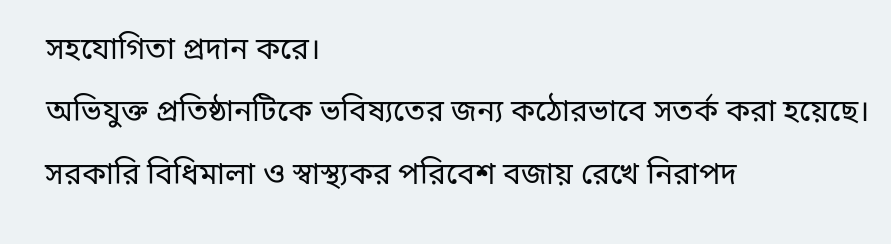সহযোগিতা প্রদান করে।
অভিযুক্ত প্রতিষ্ঠানটিকে ভবিষ্যতের জন্য কঠোরভাবে সতর্ক করা হয়েছে। সরকারি বিধিমালা ও স্বাস্থ্যকর পরিবেশ বজায় রেখে নিরাপদ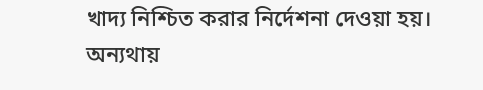খাদ্য নিশ্চিত করার নির্দেশনা দেওয়া হয়। অন্যথায়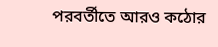পরবর্তীতে আরও কঠোর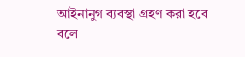আইনানুগ ব্যবস্থা গ্রহণ করা হবে বলে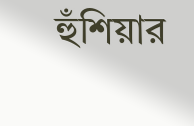হুঁশিয়ার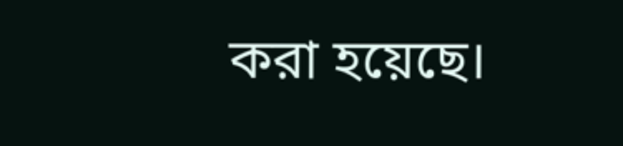করা হয়েছে।